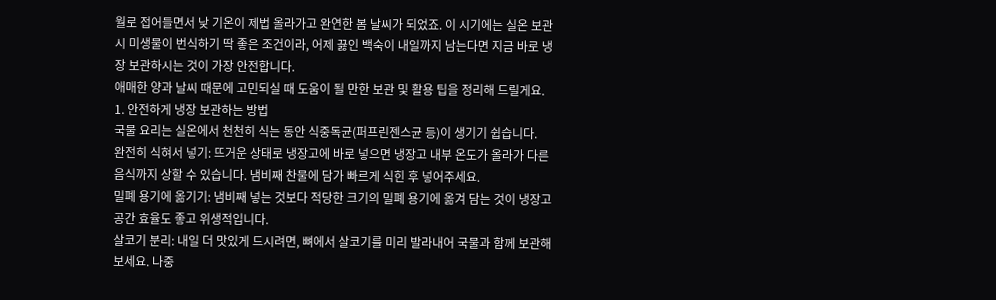월로 접어들면서 낮 기온이 제법 올라가고 완연한 봄 날씨가 되었죠. 이 시기에는 실온 보관 시 미생물이 번식하기 딱 좋은 조건이라, 어제 끓인 백숙이 내일까지 남는다면 지금 바로 냉장 보관하시는 것이 가장 안전합니다.
애매한 양과 날씨 때문에 고민되실 때 도움이 될 만한 보관 및 활용 팁을 정리해 드릴게요.
1. 안전하게 냉장 보관하는 방법
국물 요리는 실온에서 천천히 식는 동안 식중독균(퍼프린젠스균 등)이 생기기 쉽습니다.
완전히 식혀서 넣기: 뜨거운 상태로 냉장고에 바로 넣으면 냉장고 내부 온도가 올라가 다른 음식까지 상할 수 있습니다. 냄비째 찬물에 담가 빠르게 식힌 후 넣어주세요.
밀폐 용기에 옮기기: 냄비째 넣는 것보다 적당한 크기의 밀폐 용기에 옮겨 담는 것이 냉장고 공간 효율도 좋고 위생적입니다.
살코기 분리: 내일 더 맛있게 드시려면, 뼈에서 살코기를 미리 발라내어 국물과 함께 보관해 보세요. 나중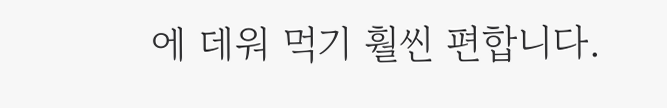에 데워 먹기 훨씬 편합니다.